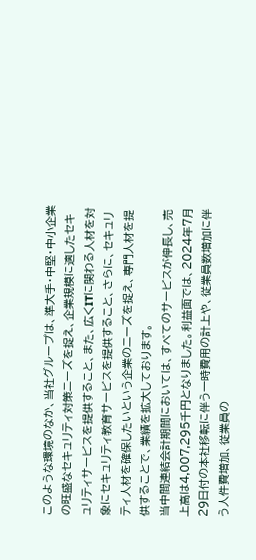このような環境のなか、当社グループは、準大手・中堅・中小企業の旺盛なセキュリティ対策ニーズを捉え、企業規模に適したセキュリティサービスを提供すること、また、広くITに関わる人材を対象にセキュリティ教育サービスを提供すること、さらに、セキュリティ人材を確保したいという企業のニーズを捉え、専門人材を提供することで、業績を拡大しております。
当中間連結会計期間においては、すべてのサービスが伸長し、売上高は4,007,295千円となりました。利益面では、2024年7月29日付の本社移転に伴う一時費用の計上や、従業員数増加に伴う人件費増加、従業員の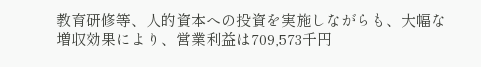教育研修等、人的資本への投資を実施しながらも、大幅な増収効果により、営業利益は709,573千円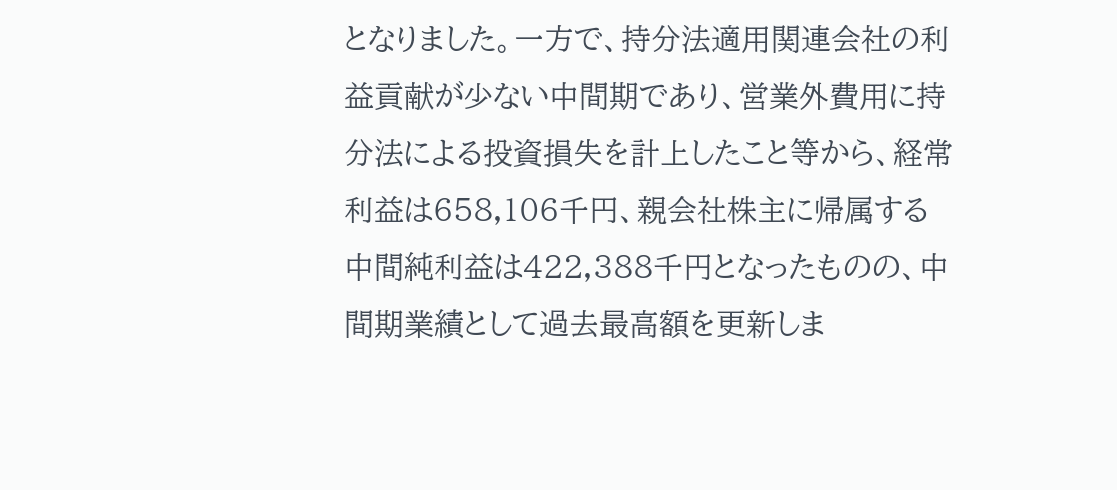となりました。一方で、持分法適用関連会社の利益貢献が少ない中間期であり、営業外費用に持分法による投資損失を計上したこと等から、経常利益は658,106千円、親会社株主に帰属する中間純利益は422,388千円となったものの、中間期業績として過去最高額を更新しま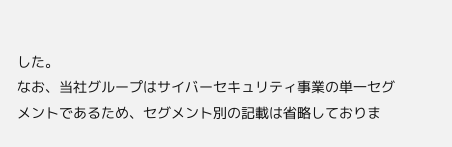した。
なお、当社グループはサイバーセキュリティ事業の単一セグメントであるため、セグメント別の記載は省略しておりま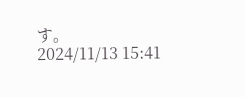す。
2024/11/13 15:41